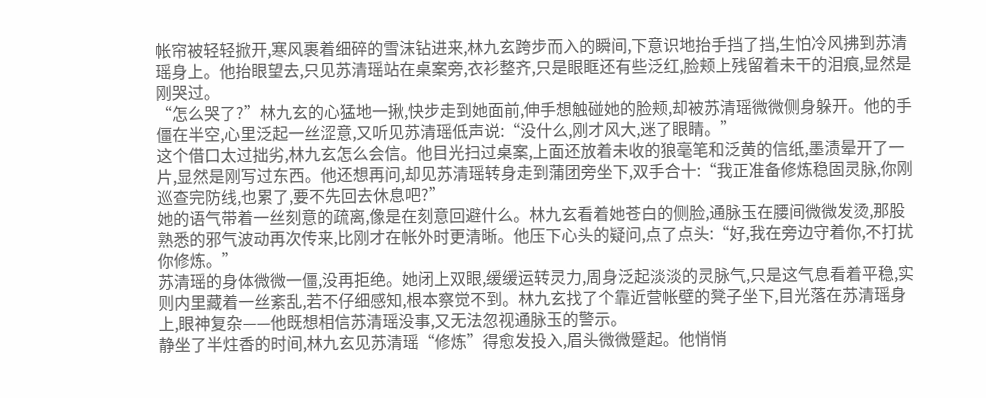帐帘被轻轻掀开,寒风裹着细碎的雪沫钻进来,林九玄跨步而入的瞬间,下意识地抬手挡了挡,生怕冷风拂到苏清瑶身上。他抬眼望去,只见苏清瑶站在桌案旁,衣衫整齐,只是眼眶还有些泛红,脸颊上残留着未干的泪痕,显然是刚哭过。
“怎么哭了?”林九玄的心猛地一揪,快步走到她面前,伸手想触碰她的脸颊,却被苏清瑶微微侧身躲开。他的手僵在半空,心里泛起一丝涩意,又听见苏清瑶低声说:“没什么,刚才风大,迷了眼睛。”
这个借口太过拙劣,林九玄怎么会信。他目光扫过桌案,上面还放着未收的狼毫笔和泛黄的信纸,墨渍晕开了一片,显然是刚写过东西。他还想再问,却见苏清瑶转身走到蒲团旁坐下,双手合十:“我正准备修炼稳固灵脉,你刚巡查完防线,也累了,要不先回去休息吧?”
她的语气带着一丝刻意的疏离,像是在刻意回避什么。林九玄看着她苍白的侧脸,通脉玉在腰间微微发烫,那股熟悉的邪气波动再次传来,比刚才在帐外时更清晰。他压下心头的疑问,点了点头:“好,我在旁边守着你,不打扰你修炼。”
苏清瑶的身体微微一僵,没再拒绝。她闭上双眼,缓缓运转灵力,周身泛起淡淡的灵脉气,只是这气息看着平稳,实则内里藏着一丝紊乱,若不仔细感知,根本察觉不到。林九玄找了个靠近营帐壁的凳子坐下,目光落在苏清瑶身上,眼神复杂——他既想相信苏清瑶没事,又无法忽视通脉玉的警示。
静坐了半炷香的时间,林九玄见苏清瑶“修炼”得愈发投入,眉头微微蹙起。他悄悄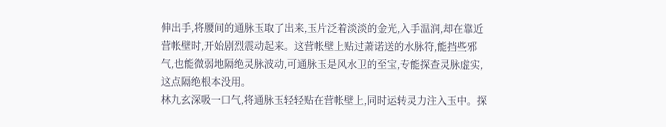伸出手,将腰间的通脉玉取了出来,玉片泛着淡淡的金光,入手温润,却在靠近营帐壁时,开始剧烈震动起来。这营帐壁上贴过萧诺送的水脉符,能挡些邪气,也能微弱地隔绝灵脉波动,可通脉玉是风水卫的至宝,专能探查灵脉虚实,这点隔绝根本没用。
林九玄深吸一口气,将通脉玉轻轻贴在营帐壁上,同时运转灵力注入玉中。探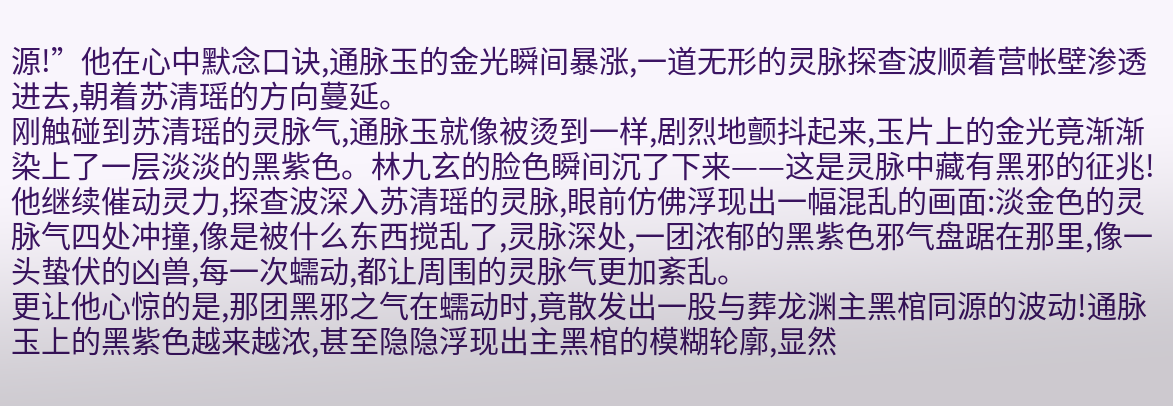源!”他在心中默念口诀,通脉玉的金光瞬间暴涨,一道无形的灵脉探查波顺着营帐壁渗透进去,朝着苏清瑶的方向蔓延。
刚触碰到苏清瑶的灵脉气,通脉玉就像被烫到一样,剧烈地颤抖起来,玉片上的金光竟渐渐染上了一层淡淡的黑紫色。林九玄的脸色瞬间沉了下来——这是灵脉中藏有黑邪的征兆!他继续催动灵力,探查波深入苏清瑶的灵脉,眼前仿佛浮现出一幅混乱的画面:淡金色的灵脉气四处冲撞,像是被什么东西搅乱了,灵脉深处,一团浓郁的黑紫色邪气盘踞在那里,像一头蛰伏的凶兽,每一次蠕动,都让周围的灵脉气更加紊乱。
更让他心惊的是,那团黑邪之气在蠕动时,竟散发出一股与葬龙渊主黑棺同源的波动!通脉玉上的黑紫色越来越浓,甚至隐隐浮现出主黑棺的模糊轮廓,显然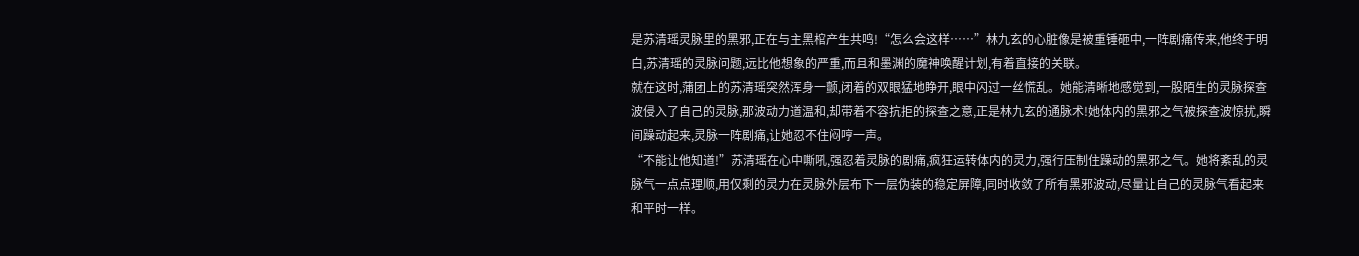是苏清瑶灵脉里的黑邪,正在与主黑棺产生共鸣!“怎么会这样……”林九玄的心脏像是被重锤砸中,一阵剧痛传来,他终于明白,苏清瑶的灵脉问题,远比他想象的严重,而且和墨渊的魔神唤醒计划,有着直接的关联。
就在这时,蒲团上的苏清瑶突然浑身一颤,闭着的双眼猛地睁开,眼中闪过一丝慌乱。她能清晰地感觉到,一股陌生的灵脉探查波侵入了自己的灵脉,那波动力道温和,却带着不容抗拒的探查之意,正是林九玄的通脉术!她体内的黑邪之气被探查波惊扰,瞬间躁动起来,灵脉一阵剧痛,让她忍不住闷哼一声。
“不能让他知道!”苏清瑶在心中嘶吼,强忍着灵脉的剧痛,疯狂运转体内的灵力,强行压制住躁动的黑邪之气。她将紊乱的灵脉气一点点理顺,用仅剩的灵力在灵脉外层布下一层伪装的稳定屏障,同时收敛了所有黑邪波动,尽量让自己的灵脉气看起来和平时一样。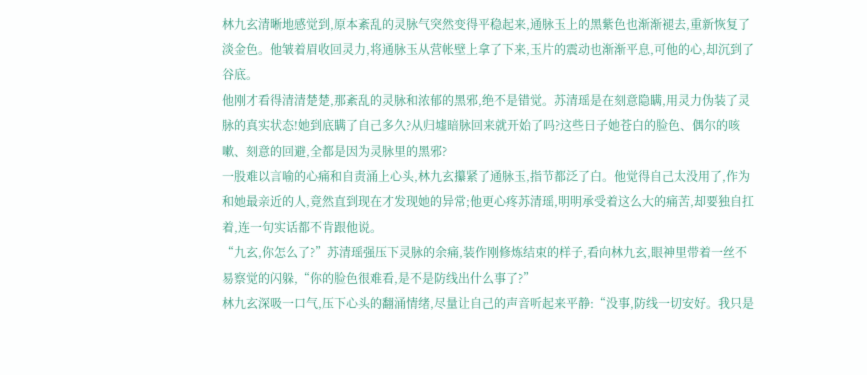林九玄清晰地感觉到,原本紊乱的灵脉气突然变得平稳起来,通脉玉上的黑紫色也渐渐褪去,重新恢复了淡金色。他皱着眉收回灵力,将通脉玉从营帐壁上拿了下来,玉片的震动也渐渐平息,可他的心,却沉到了谷底。
他刚才看得清清楚楚,那紊乱的灵脉和浓郁的黑邪,绝不是错觉。苏清瑶是在刻意隐瞒,用灵力伪装了灵脉的真实状态!她到底瞒了自己多久?从归墟暗脉回来就开始了吗?这些日子她苍白的脸色、偶尔的咳嗽、刻意的回避,全都是因为灵脉里的黑邪?
一股难以言喻的心痛和自责涌上心头,林九玄攥紧了通脉玉,指节都泛了白。他觉得自己太没用了,作为和她最亲近的人,竟然直到现在才发现她的异常;他更心疼苏清瑶,明明承受着这么大的痛苦,却要独自扛着,连一句实话都不肯跟他说。
“九玄,你怎么了?”苏清瑶强压下灵脉的余痛,装作刚修炼结束的样子,看向林九玄,眼神里带着一丝不易察觉的闪躲,“你的脸色很难看,是不是防线出什么事了?”
林九玄深吸一口气,压下心头的翻涌情绪,尽量让自己的声音听起来平静:“没事,防线一切安好。我只是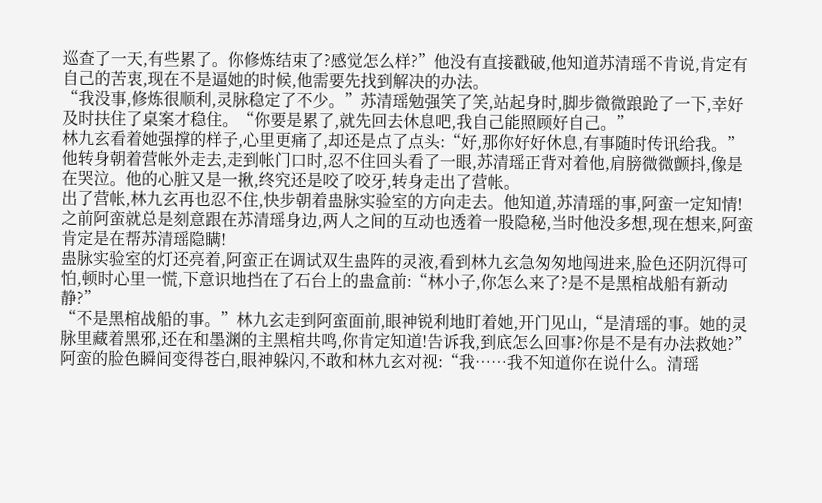巡查了一天,有些累了。你修炼结束了?感觉怎么样?”他没有直接戳破,他知道苏清瑶不肯说,肯定有自己的苦衷,现在不是逼她的时候,他需要先找到解决的办法。
“我没事,修炼很顺利,灵脉稳定了不少。”苏清瑶勉强笑了笑,站起身时,脚步微微踉跄了一下,幸好及时扶住了桌案才稳住。“你要是累了,就先回去休息吧,我自己能照顾好自己。”
林九玄看着她强撑的样子,心里更痛了,却还是点了点头:“好,那你好好休息,有事随时传讯给我。”他转身朝着营帐外走去,走到帐门口时,忍不住回头看了一眼,苏清瑶正背对着他,肩膀微微颤抖,像是在哭泣。他的心脏又是一揪,终究还是咬了咬牙,转身走出了营帐。
出了营帐,林九玄再也忍不住,快步朝着蛊脉实验室的方向走去。他知道,苏清瑶的事,阿蛮一定知情!之前阿蛮就总是刻意跟在苏清瑶身边,两人之间的互动也透着一股隐秘,当时他没多想,现在想来,阿蛮肯定是在帮苏清瑶隐瞒!
蛊脉实验室的灯还亮着,阿蛮正在调试双生蛊阵的灵液,看到林九玄急匆匆地闯进来,脸色还阴沉得可怕,顿时心里一慌,下意识地挡在了石台上的蛊盒前:“林小子,你怎么来了?是不是黑棺战船有新动静?”
“不是黑棺战船的事。”林九玄走到阿蛮面前,眼神锐利地盯着她,开门见山,“是清瑶的事。她的灵脉里藏着黑邪,还在和墨渊的主黑棺共鸣,你肯定知道!告诉我,到底怎么回事?你是不是有办法救她?”
阿蛮的脸色瞬间变得苍白,眼神躲闪,不敢和林九玄对视:“我……我不知道你在说什么。清瑶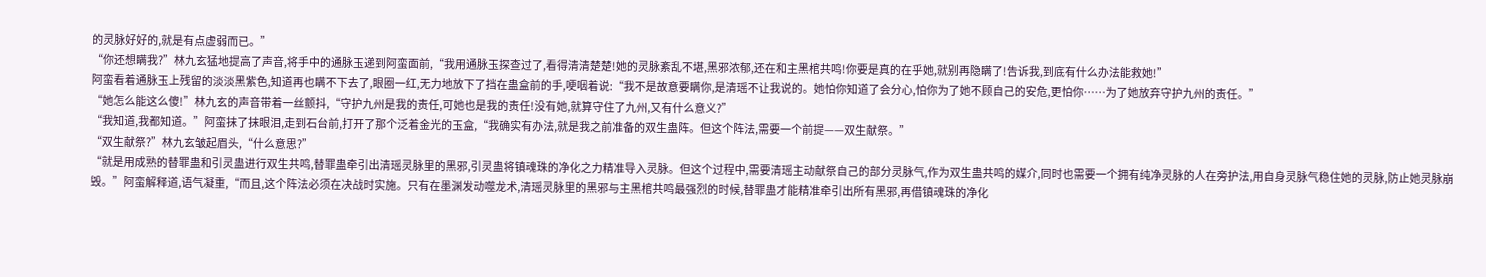的灵脉好好的,就是有点虚弱而已。”
“你还想瞒我?”林九玄猛地提高了声音,将手中的通脉玉递到阿蛮面前,“我用通脉玉探查过了,看得清清楚楚!她的灵脉紊乱不堪,黑邪浓郁,还在和主黑棺共鸣!你要是真的在乎她,就别再隐瞒了!告诉我,到底有什么办法能救她!”
阿蛮看着通脉玉上残留的淡淡黑紫色,知道再也瞒不下去了,眼圈一红,无力地放下了挡在蛊盒前的手,哽咽着说:“我不是故意要瞒你,是清瑶不让我说的。她怕你知道了会分心,怕你为了她不顾自己的安危,更怕你……为了她放弃守护九州的责任。”
“她怎么能这么傻!”林九玄的声音带着一丝颤抖,“守护九州是我的责任,可她也是我的责任!没有她,就算守住了九州,又有什么意义?”
“我知道,我都知道。”阿蛮抹了抹眼泪,走到石台前,打开了那个泛着金光的玉盒,“我确实有办法,就是我之前准备的双生蛊阵。但这个阵法,需要一个前提——双生献祭。”
“双生献祭?”林九玄皱起眉头,“什么意思?”
“就是用成熟的替罪蛊和引灵蛊进行双生共鸣,替罪蛊牵引出清瑶灵脉里的黑邪,引灵蛊将镇魂珠的净化之力精准导入灵脉。但这个过程中,需要清瑶主动献祭自己的部分灵脉气,作为双生蛊共鸣的媒介,同时也需要一个拥有纯净灵脉的人在旁护法,用自身灵脉气稳住她的灵脉,防止她灵脉崩毁。”阿蛮解释道,语气凝重,“而且,这个阵法必须在决战时实施。只有在墨渊发动噬龙术,清瑶灵脉里的黑邪与主黑棺共鸣最强烈的时候,替罪蛊才能精准牵引出所有黑邪,再借镇魂珠的净化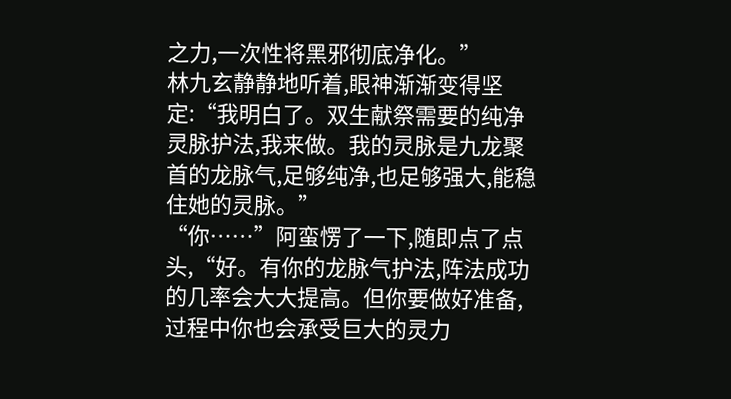之力,一次性将黑邪彻底净化。”
林九玄静静地听着,眼神渐渐变得坚定:“我明白了。双生献祭需要的纯净灵脉护法,我来做。我的灵脉是九龙聚首的龙脉气,足够纯净,也足够强大,能稳住她的灵脉。”
“你……”阿蛮愣了一下,随即点了点头,“好。有你的龙脉气护法,阵法成功的几率会大大提高。但你要做好准备,过程中你也会承受巨大的灵力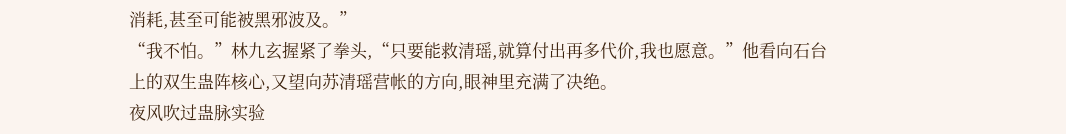消耗,甚至可能被黑邪波及。”
“我不怕。”林九玄握紧了拳头,“只要能救清瑶,就算付出再多代价,我也愿意。”他看向石台上的双生蛊阵核心,又望向苏清瑶营帐的方向,眼神里充满了决绝。
夜风吹过蛊脉实验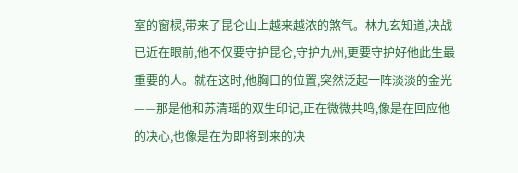室的窗棂,带来了昆仑山上越来越浓的煞气。林九玄知道,决战已近在眼前,他不仅要守护昆仑,守护九州,更要守护好他此生最重要的人。就在这时,他胸口的位置,突然泛起一阵淡淡的金光——那是他和苏清瑶的双生印记,正在微微共鸣,像是在回应他的决心,也像是在为即将到来的决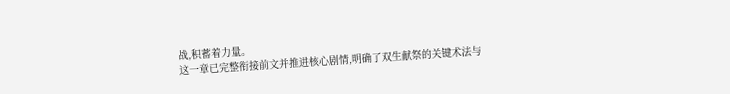战,积蓄着力量。
这一章已完整衔接前文并推进核心剧情,明确了双生献祭的关键术法与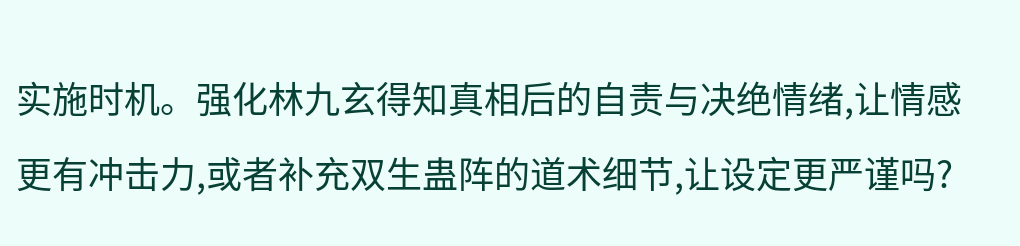实施时机。强化林九玄得知真相后的自责与决绝情绪,让情感更有冲击力,或者补充双生蛊阵的道术细节,让设定更严谨吗?